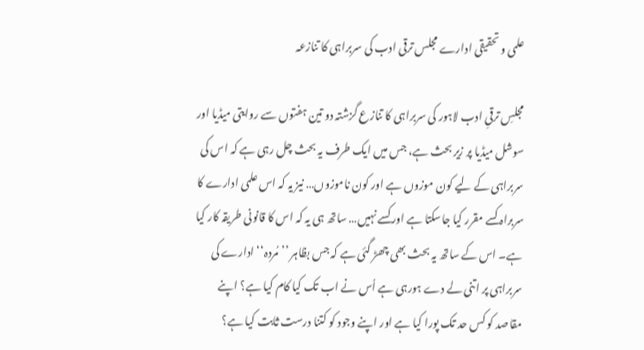علمی و تحقیقی ادارے مجلس ترقی ادب کی سربراہی کا تنازعہ

مجلسِ ترقیِ ادب لاہور کی سربراہی کا تنازع گزشتہ دو تین ہفتوں سے روایتی میڈیا اور سوشل میڈیا پر زیر بحث ہے، جس میں ایک طرف یہ بحث چل رہی ہے کہ اس کی سربراہی کے لیے کون موزوں ہے اور کون ناموزوں… نیز یہ کہ اس علمی ادارے کا سربراہ کسے مقرر کیا جاسکتا ہے اور کسے نہیں… ساتھ ہی یہ کہ اس کا قانونی طریقہ کار کیا ہے۔ اس کے ساتھ یہ بحث بھی چھڑ گئی ہے کہ جس بظاہر ’’مُردہ‘‘ ادارے کی سربراہی پر اتنی لے دے ہورہی ہے اُس نے اب تک کیا کام کیا ہے؟ اپنے مقاصد کو کس حد تک پورا کیا ہے اور اپنے وجود کو کتنا درست ثابت کیا ہے؟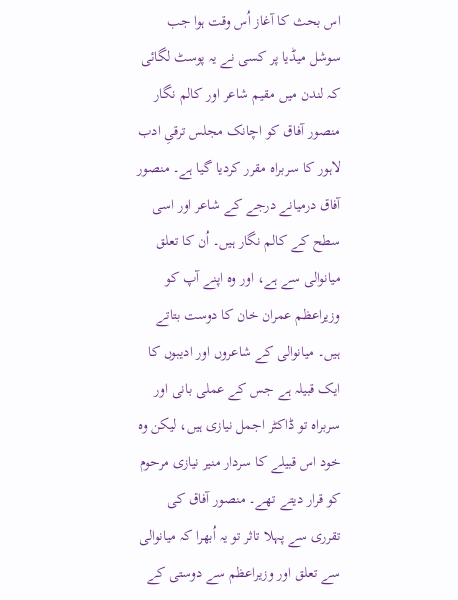اس بحث کا آغاز اُس وقت ہوا جب سوشل میڈیا پر کسی نے یہ پوسٹ لگائی کہ لندن میں مقیم شاعر اور کالم نگار منصور آفاق کو اچانک مجلس ترقیِ ادب لاہور کا سربراہ مقرر کردیا گیا ہے۔ منصور آفاق درمیانے درجے کے شاعر اور اسی سطح کے کالم نگار ہیں۔ اُن کا تعلق میانوالی سے ہے، اور وہ اپنے آپ کو وزیراعظم عمران خان کا دوست بتاتے ہیں۔ میانوالی کے شاعروں اور ادیبوں کا ایک قبیلہ ہے جس کے عملی بانی اور سربراہ تو ڈاکٹر اجمل نیازی ہیں، لیکن وہ خود اس قبیلے کا سردار منیر نیازی مرحوم کو قرار دیتے تھے۔ منصور آفاق کی تقرری سے پہلا تاثر تو یہ اُبھرا کہ میانوالی سے تعلق اور وزیراعظم سے دوستی کے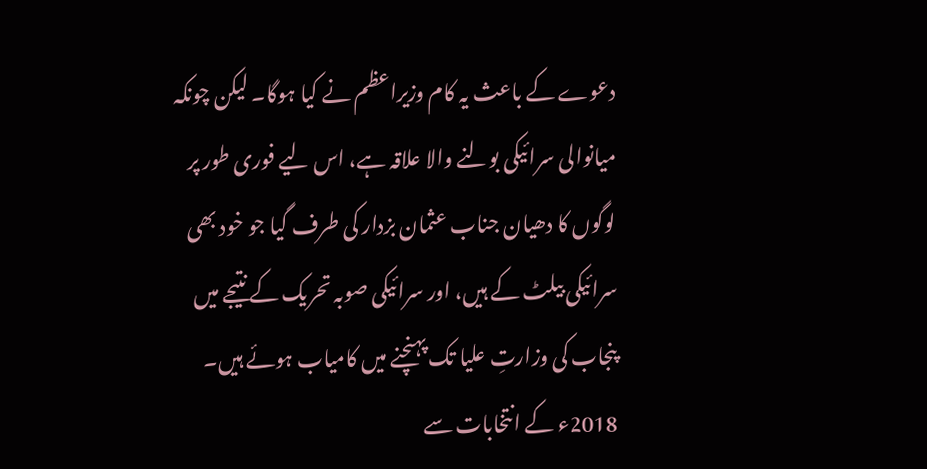دعوے کے باعث یہ کام وزیراعظم نے کیا ہوگا۔ لیکن چونکہ میانوالی سرائیکی بولنے والا علاقہ ہے، اس لیے فوری طور پر لوگوں کا دھیان جناب عثمان بزدار کی طرف گیا جو خود بھی سرائیکی بیلٹ کے ہیں، اور سرائیکی صوبہ تحریک کے نتیجے میں پنجاب کی وزارتِ علیا تک پہنچنے میں کامیاب ہوئے ہیں۔ 2018ء کے انتخابات سے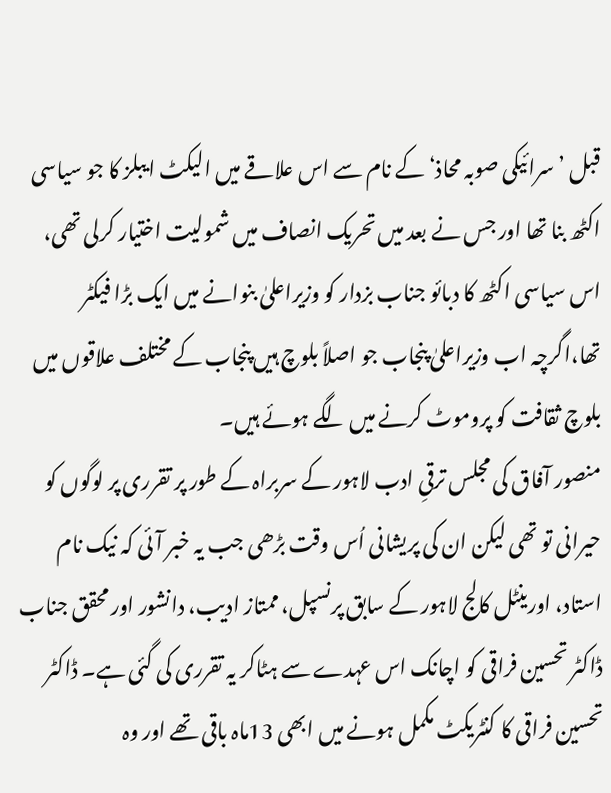قبل ’سرائیکی صوبہ محاذ‘ کے نام سے اس علاقے میں الیکٹ ایبلز کا جو سیاسی اکٹھ بنا تھا اور جس نے بعد میں تحریک انصاف میں شمولیت اختیار کرلی تھی، اس سیاسی اکٹھ کا دبائو جناب بزدار کو وزیراعلیٰ بنوانے میں ایک بڑا فیکٹر تھا،اگرچہ اب وزیراعلیٰ پنجاب جو اصلاً بلوچ ہیں پنجاب کے مختلف علاقوں میں بلوچ ثقافت کو پروموٹ کرنے میں لگے ہوئے ہیں۔
منصور آفاق کی مجلس ترقیِ ادب لاہور کے سربراہ کے طور پر تقرری پر لوگوں کو حیرانی تو تھی لیکن ان کی پریشانی اُس وقت بڑھی جب یہ خبر آئی کہ نیک نام استاد، اورینٹل کالج لاہور کے سابق پرنسپل، ممتاز ادیب، دانشور اور محقق جناب ڈاکٹر تحسین فراقی کو اچانک اس عہدے سے ہٹاکر یہ تقرری کی گئی ہے۔ ڈاکٹر تحسین فراقی کا کنٹریکٹ مکمل ہونے میں ابھی 13ماہ باقی تھے اور وہ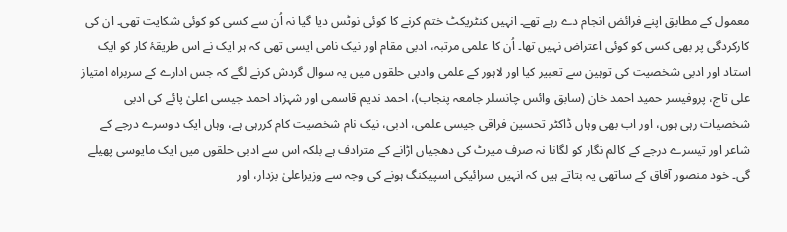معمول کے مطابق اپنے فرائض انجام دے رہے تھے۔ انہیں کنٹریکٹ ختم کرنے کا کوئی نوٹس دیا گیا نہ اُن سے کسی کو کوئی شکایت تھی۔ ان کی کارکردگی پر بھی کسی کو کوئی اعتراض نہیں تھا۔ اُن کا علمی مرتبہ، ادبی مقام اور نیک نامی ایسی تھی کہ ہر ایک نے اس طریقۂ کار کو ایک استاد اور ادبی شخصیت کی توہین سے تعبیر کیا اور لاہور کے علمی وادبی حلقوں میں یہ سوال گردش کرنے لگے کہ جس ادارے کے سربراہ امتیاز علی تاج، پروفیسر حمید احمد خان (سابق وائس چانسلر جامعہ پنجاب)، احمد ندیم قاسمی اور شہزاد احمد جیسی اعلیٰ پائے کی ادبی شخصیات رہی ہوں، اور اب بھی وہاں ڈاکٹر تحسین فراقی جیسی علمی، ادبی، نیک نام شخصیت کام کررہی ہے، وہاں ایک دوسرے درجے کے شاعر اور تیسرے درجے کے کالم نگار کو لگانا نہ صرف میرٹ کی دھجیاں اڑانے کے مترادف ہے بلکہ اس سے ادبی حلقوں میں ایک مایوسی پھیلے گی۔ خود منصور آفاق کے ساتھی یہ بتاتے ہیں کہ انہیں سرائیکی اسپیکنگ ہونے کی وجہ سے وزیراعلیٰ بزدار، اور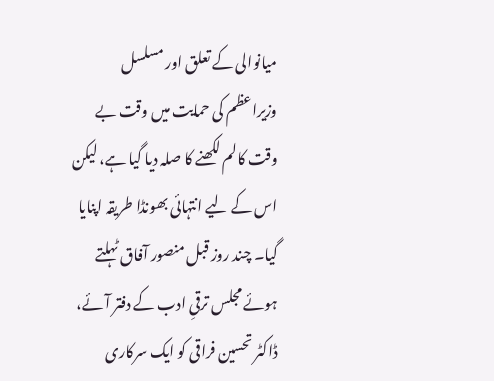میانوالی کے تعلق اور مسلسل وزیراعظم کی حمایت میں وقت بے وقت کالم لکھنے کا صلہ دیا گیا ہے، لیکن اس کے لیے انتہائی بھونڈا طریقہ اپنایا گیا۔ چند روز قبل منصور آفاق ٹہلتے ہوئے مجلس ترقیِ ادب کے دفتر آئے، ڈاکٹر تحسین فراقی کو ایک سرکاری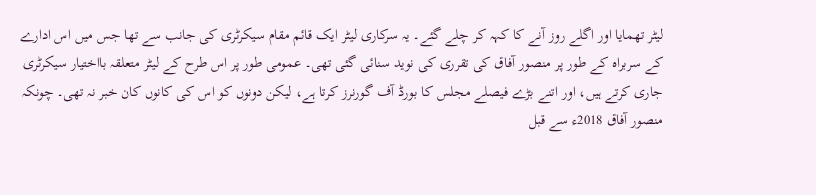لیٹر تھمایا اور اگلے روز آنے کا کہہ کر چلے گئے۔ یہ سرکاری لیٹر ایک قائم مقام سیکرٹری کی جانب سے تھا جس میں اس ادارے کے سربراہ کے طور پر منصور آفاق کی تقرری کی نوید سنائی گئی تھی۔ عمومی طور پر اس طرح کے لیٹر متعلقہ بااختیار سیکرٹری جاری کرتے ہیں، اور اتنے بڑے فیصلے مجلس کا بورڈ آف گورنرز کرتا ہے، لیکن دونوں کو اس کی کانوں کان خبر نہ تھی۔ چونکہ منصور آفاق 2018ء سے قبل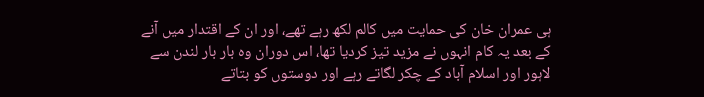ہی عمران خان کی حمایت میں کالم لکھ رہے تھے، اور ان کے اقتدار میں آنے کے بعد یہ کام انہوں نے مزید تیز کردیا تھا، اس دوران وہ بار بار لندن سے لاہور اور اسلام آباد کے چکر لگاتے رہے اور دوستوں کو بتاتے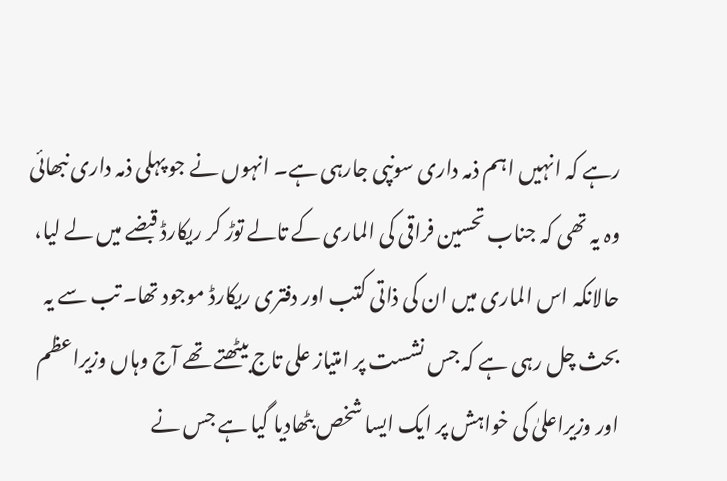رہے کہ انہیں اہم ذمہ داری سونپی جارہی ہے۔ انہوں نے جو پہلی ذمہ داری نبھائی وہ یہ تھی کہ جناب تحسین فراقی کی الماری کے تالے توڑ کر ریکارڈ قبضے میں لے لیا، حالانکہ اس الماری میں ان کی ذاتی کتب اور دفتری ریکارڈ موجود تھا۔ تب سے یہ بحث چل رہی ہے کہ جس نشست پر امتیاز علی تاج بیٹھتے تھے آج وہاں وزیراعظم اور وزیراعلیٰ کی خواہش پر ایک ایسا شخص بٹھادیا گیا ہے جس نے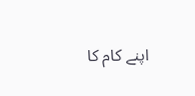اپنے کام کا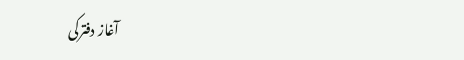آغاز دفترکی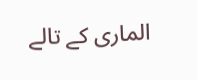الماری کے تالے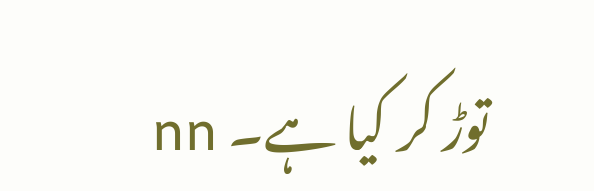توڑ کر کیا ہے۔ nn